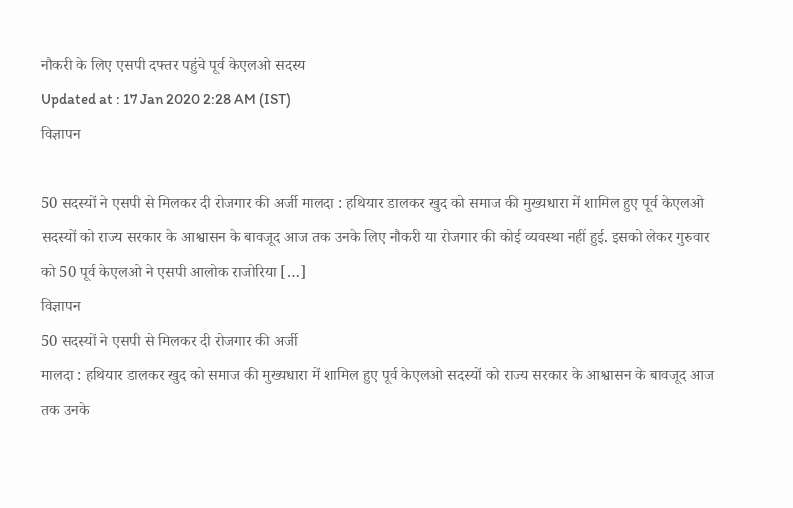नौकरी के लिए एसपी दफ्तर पहुंचे पूर्व केएलओ सदस्य
Updated at : 17 Jan 2020 2:28 AM (IST)
विज्ञापन

50 सदस्यों ने एसपी से मिलकर दी रोजगार की अर्जी मालदा : हथियार डालकर खुद को समाज की मुख्यधारा में शामिल हुए पूर्व केएलओ सदस्यों को राज्य सरकार के आश्वासन के बावजूद आज तक उनके लिए नौकरी या रोजगार की कोई व्यवस्था नहीं हुई. इसको लेकर गुरुवार को 50 पूर्व केएलओ ने एसपी आलोक राजोरिया […]
विज्ञापन
50 सदस्यों ने एसपी से मिलकर दी रोजगार की अर्जी
मालदा : हथियार डालकर खुद को समाज की मुख्यधारा में शामिल हुए पूर्व केएलओ सदस्यों को राज्य सरकार के आश्वासन के बावजूद आज तक उनके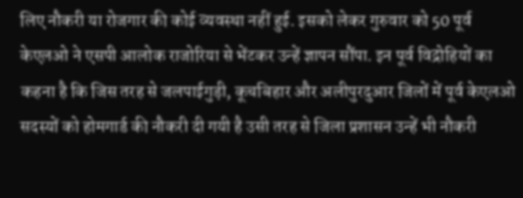लिए नौकरी या रोजगार की कोई व्यवस्था नहीं हुई. इसको लेकर गुरुवार को 50 पूर्व केएलओ ने एसपी आलोक राजोरिया से भेंटकर उन्हें ज्ञापन सौंपा. इन पूर्व विद्रोहियों का कहना है कि जिस तरह से जलपाईगुड़ी, कूचबिहार और अलीपुरदुआर जिलों में पूर्व केएलओ सदस्यों को होमगार्ड की नौकरी दी गयी है उसी तरह से जिला प्रशासन उन्हें भी नौकरी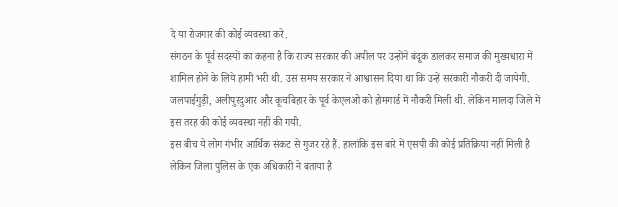दे या रोजगार की कोई व्यवस्था करे.
संगठन के पूर्व सदस्यों का कहना है कि राज्य सरकार की अपील पर उन्होंने बंदूक डालकर समाज की मुख्यधारा में शामिल होने के लिये हामी भरी थी. उस समय सरकार ने आश्वासन दिया था कि उन्हें सरकारी नौकरी दी जायेगी. जलपाईगुड़ी, अलीपुरदुआर और कूचबिहार के पूर्व केएलओ को होमगार्ड में नौकरी मिली थी. लेकिन मालदा जिले में इस तरह की कोई व्यवस्था नहीं की गयी.
इस बीच ये लोग गंभीर आर्थिक संकट से गुजर रहे हैं. हालांकि इस बारे में एसपी की कोई प्रतिक्रिया नहीं मिली है लेकिन जिला पुलिस के एक अधिकारी ने बताया है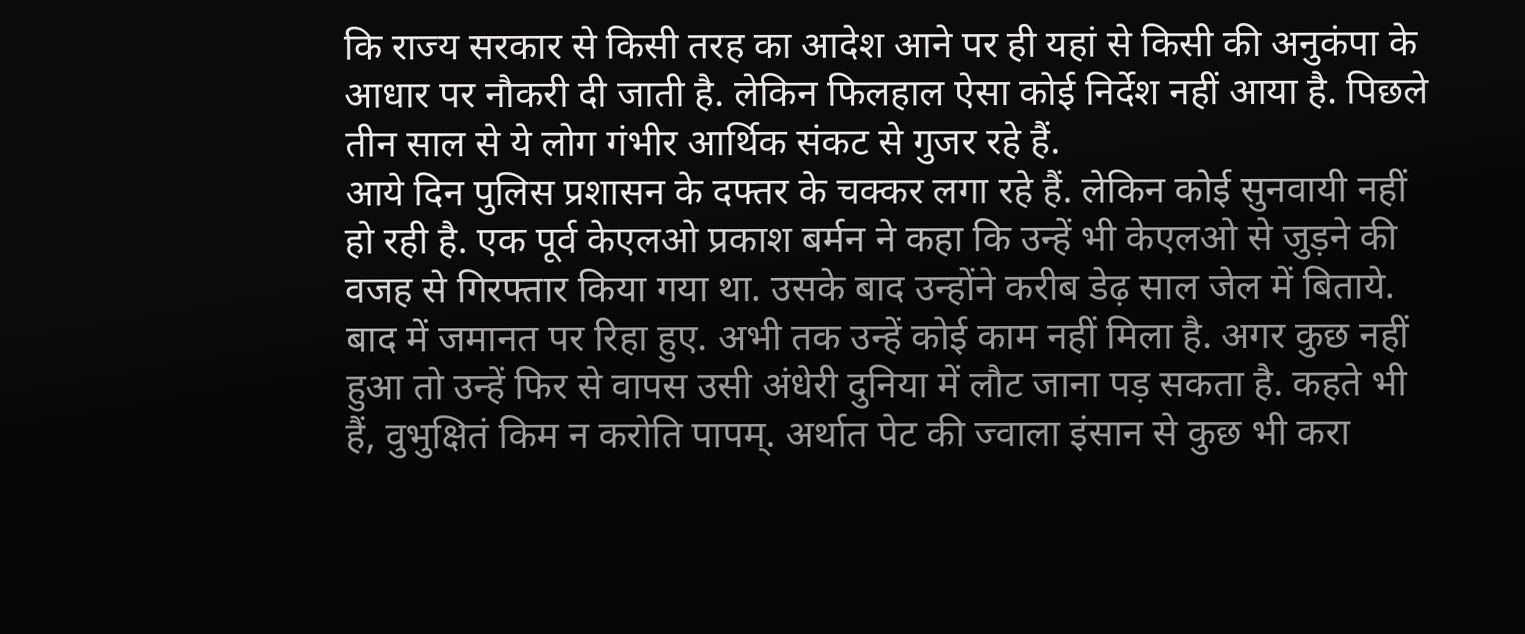कि राज्य सरकार से किसी तरह का आदेश आने पर ही यहां से किसी की अनुकंपा के आधार पर नौकरी दी जाती है. लेकिन फिलहाल ऐसा कोई निर्देश नहीं आया है. पिछले तीन साल से ये लोग गंभीर आर्थिक संकट से गुजर रहे हैं.
आये दिन पुलिस प्रशासन के दफ्तर के चक्कर लगा रहे हैं. लेकिन कोई सुनवायी नहीं हो रही है. एक पूर्व केएलओ प्रकाश बर्मन ने कहा कि उन्हें भी केएलओ से जुड़ने की वजह से गिरफ्तार किया गया था. उसके बाद उन्होंने करीब डेढ़ साल जेल में बिताये. बाद में जमानत पर रिहा हुए. अभी तक उन्हें कोई काम नहीं मिला है. अगर कुछ नहीं हुआ तो उन्हें फिर से वापस उसी अंधेरी दुनिया में लौट जाना पड़ सकता है. कहते भी हैं, वुभुक्षितं किम न करोति पापम्. अर्थात पेट की ज्वाला इंसान से कुछ भी करा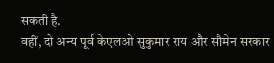सकती है.
वहीं, दो अन्य पूर्व केएलओ सुकुमार राय और सौमेन सरकार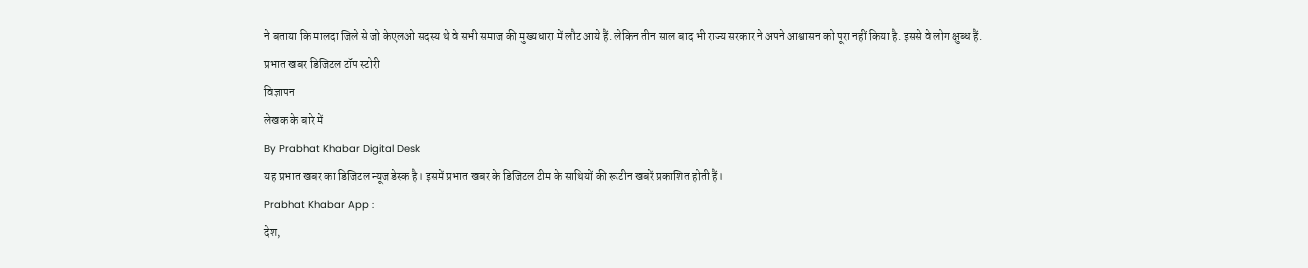ने बताया कि मालदा जिले से जो केएलओ सदस्य थे वे सभी समाज की मुख्यधारा में लौट आये हैं. लेकिन तीन साल बाद भी राज्य सरकार ने अपने आश्वासन को पूरा नहीं किया है. इससे वे लोग क्षुब्ध हैं.
प्रभात खबर डिजिटल टॉप स्टोरी
विज्ञापन
लेखक के बारे में
By Prabhat Khabar Digital Desk
यह प्रभात खबर का डिजिटल न्यूज डेस्क है। इसमें प्रभात खबर के डिजिटल टीम के साथियों की रूटीन खबरें प्रकाशित होती हैं।
Prabhat Khabar App :
देश,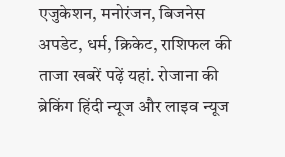एजुकेशन, मनोरंजन, बिजनेस अपडेट, धर्म, क्रिकेट, राशिफल की ताजा खबरें पढ़ें यहां. रोजाना की ब्रेकिंग हिंदी न्यूज और लाइव न्यूज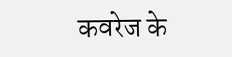कवरेज के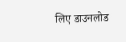लिए डाउनलोड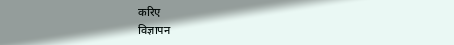करिए
विज्ञापन